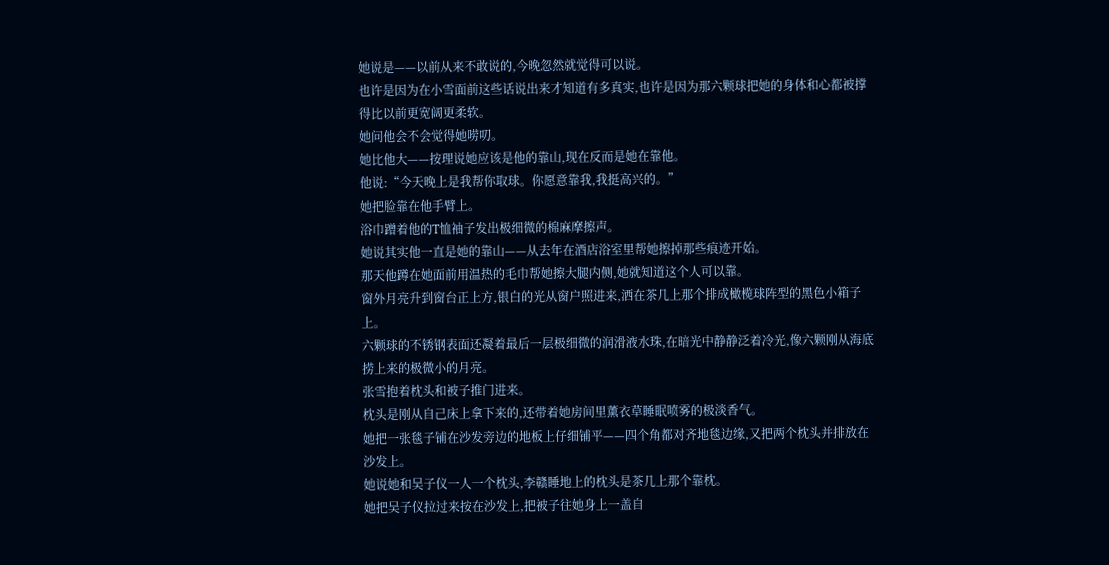她说是——以前从来不敢说的,今晚忽然就觉得可以说。
也许是因为在小雪面前这些话说出来才知道有多真实,也许是因为那六颗球把她的身体和心都被撑得比以前更宽阔更柔软。
她问他会不会觉得她唠叨。
她比他大——按理说她应该是他的靠山,现在反而是她在靠他。
他说:“今天晚上是我帮你取球。你愿意靠我,我挺高兴的。”
她把脸靠在他手臂上。
浴巾蹭着他的T恤袖子发出极细微的棉麻摩擦声。
她说其实他一直是她的靠山——从去年在酒店浴室里帮她擦掉那些痕迹开始。
那天他蹲在她面前用温热的毛巾帮她擦大腿内侧,她就知道这个人可以靠。
窗外月亮升到窗台正上方,银白的光从窗户照进来,洒在茶几上那个排成橄榄球阵型的黑色小箱子上。
六颗球的不锈钢表面还凝着最后一层极细微的润滑液水珠,在暗光中静静泛着冷光,像六颗刚从海底捞上来的极微小的月亮。
张雪抱着枕头和被子推门进来。
枕头是刚从自己床上拿下来的,还带着她房间里薰衣草睡眠喷雾的极淡香气。
她把一张毯子铺在沙发旁边的地板上仔细铺平——四个角都对齐地毯边缘,又把两个枕头并排放在沙发上。
她说她和吴子仪一人一个枕头,李赣睡地上的枕头是茶几上那个靠枕。
她把吴子仪拉过来按在沙发上,把被子往她身上一盖自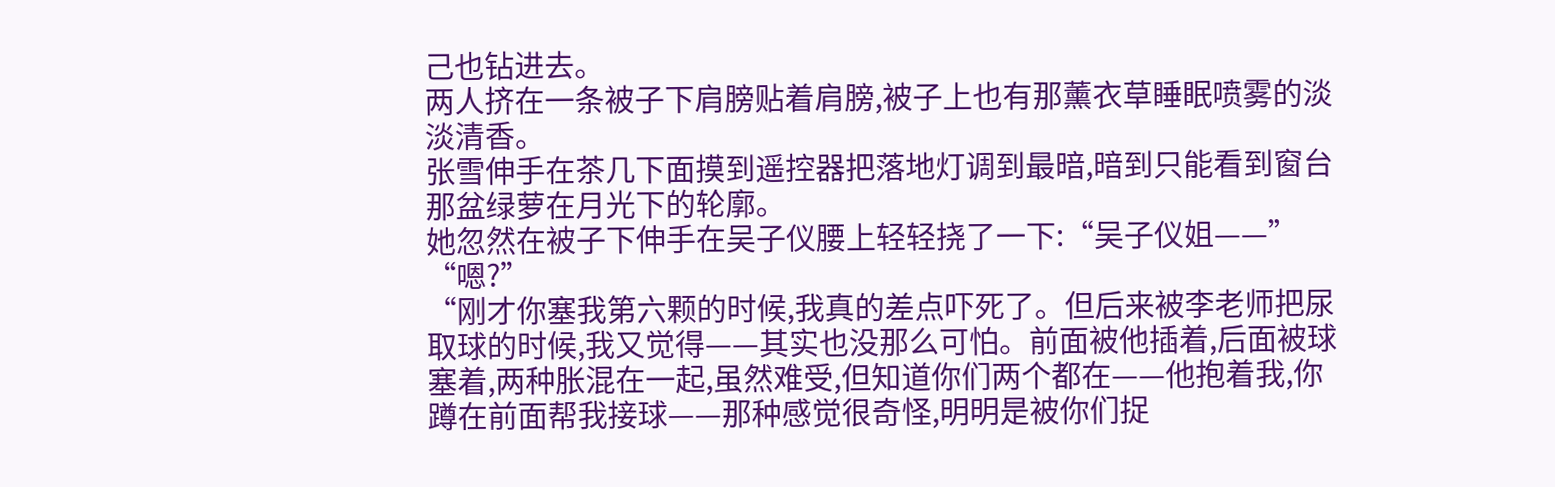己也钻进去。
两人挤在一条被子下肩膀贴着肩膀,被子上也有那薰衣草睡眠喷雾的淡淡清香。
张雪伸手在茶几下面摸到遥控器把落地灯调到最暗,暗到只能看到窗台那盆绿萝在月光下的轮廓。
她忽然在被子下伸手在吴子仪腰上轻轻挠了一下:“吴子仪姐——”
“嗯?”
“刚才你塞我第六颗的时候,我真的差点吓死了。但后来被李老师把尿取球的时候,我又觉得——其实也没那么可怕。前面被他插着,后面被球塞着,两种胀混在一起,虽然难受,但知道你们两个都在——他抱着我,你蹲在前面帮我接球——那种感觉很奇怪,明明是被你们捉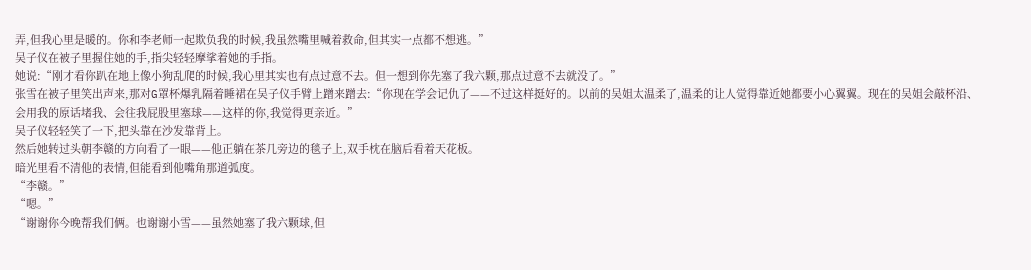弄,但我心里是暖的。你和李老师一起欺负我的时候,我虽然嘴里喊着救命,但其实一点都不想逃。”
吴子仪在被子里握住她的手,指尖轻轻摩挲着她的手指。
她说:“刚才看你趴在地上像小狗乱爬的时候,我心里其实也有点过意不去。但一想到你先塞了我六颗,那点过意不去就没了。”
张雪在被子里笑出声来,那对G罩杯爆乳隔着睡裙在吴子仪手臂上蹭来蹭去:“你现在学会记仇了——不过这样挺好的。以前的吴姐太温柔了,温柔的让人觉得靠近她都要小心翼翼。现在的吴姐会敲杯沿、会用我的原话堵我、会往我屁股里塞球——这样的你,我觉得更亲近。”
吴子仪轻轻笑了一下,把头靠在沙发靠背上。
然后她转过头朝李赣的方向看了一眼——他正躺在茶几旁边的毯子上,双手枕在脑后看着天花板。
暗光里看不清他的表情,但能看到他嘴角那道弧度。
“李赣。”
“嗯。”
“谢谢你今晚帮我们俩。也谢谢小雪——虽然她塞了我六颗球,但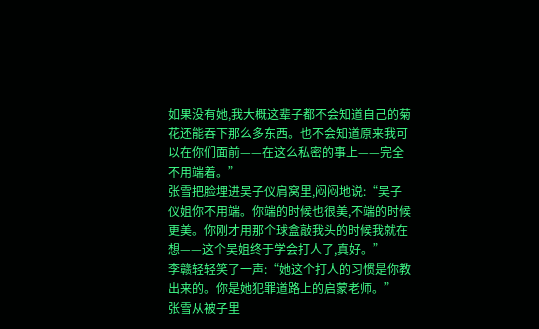如果没有她,我大概这辈子都不会知道自己的菊花还能吞下那么多东西。也不会知道原来我可以在你们面前——在这么私密的事上——完全不用端着。”
张雪把脸埋进吴子仪肩窝里,闷闷地说:“吴子仪姐你不用端。你端的时候也很美,不端的时候更美。你刚才用那个球盒敲我头的时候我就在想——这个吴姐终于学会打人了,真好。”
李赣轻轻笑了一声:“她这个打人的习惯是你教出来的。你是她犯罪道路上的启蒙老师。”
张雪从被子里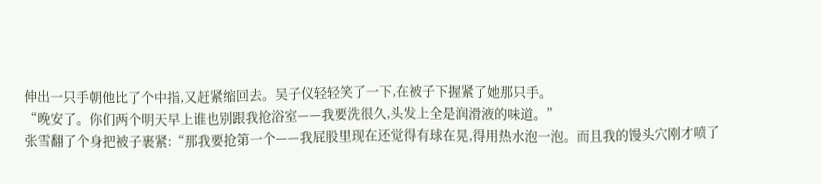伸出一只手朝他比了个中指,又赶紧缩回去。吴子仪轻轻笑了一下,在被子下握紧了她那只手。
“晚安了。你们两个明天早上谁也别跟我抢浴室——我要洗很久,头发上全是润滑液的味道。”
张雪翻了个身把被子裹紧:“那我要抢第一个——我屁股里现在还觉得有球在晃,得用热水泡一泡。而且我的馒头穴刚才喷了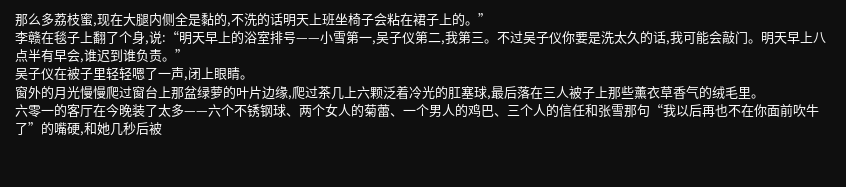那么多荔枝蜜,现在大腿内侧全是黏的,不洗的话明天上班坐椅子会粘在裙子上的。”
李赣在毯子上翻了个身,说:“明天早上的浴室排号——小雪第一,吴子仪第二,我第三。不过吴子仪你要是洗太久的话,我可能会敲门。明天早上八点半有早会,谁迟到谁负责。”
吴子仪在被子里轻轻嗯了一声,闭上眼睛。
窗外的月光慢慢爬过窗台上那盆绿萝的叶片边缘,爬过茶几上六颗泛着冷光的肛塞球,最后落在三人被子上那些薰衣草香气的绒毛里。
六零一的客厅在今晚装了太多——六个不锈钢球、两个女人的菊蕾、一个男人的鸡巴、三个人的信任和张雪那句“我以后再也不在你面前吹牛了”的嘴硬,和她几秒后被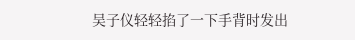吴子仪轻轻掐了一下手背时发出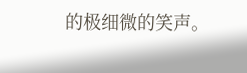的极细微的笑声。